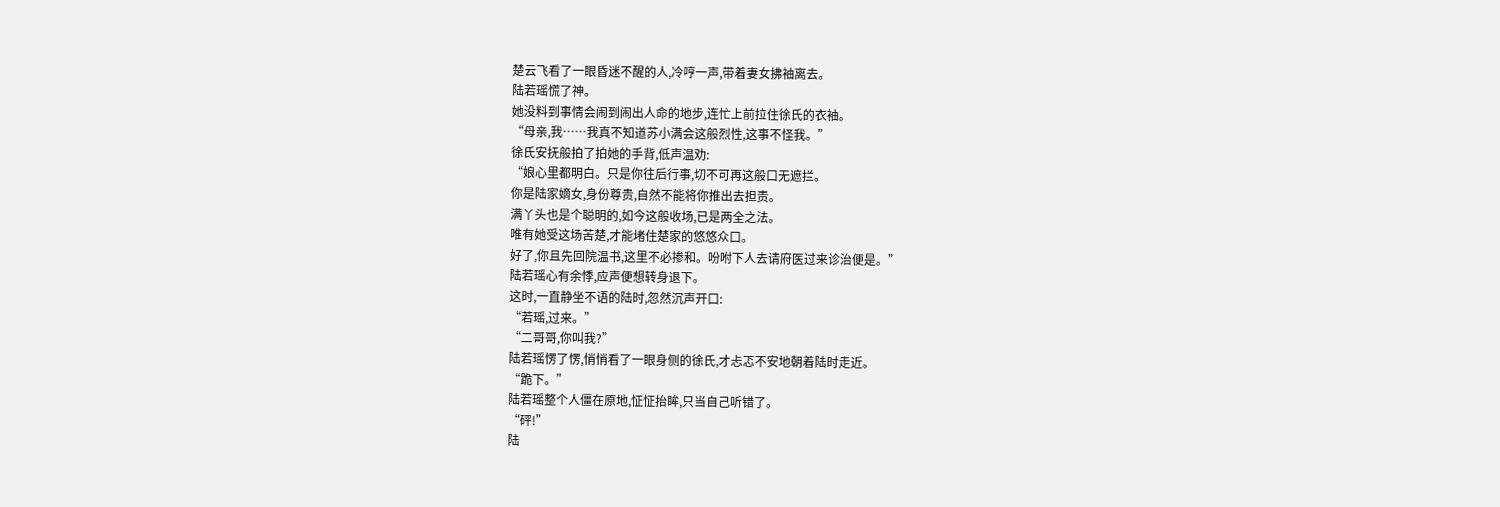楚云飞看了一眼昏迷不醒的人,冷哼一声,带着妻女拂袖离去。
陆若瑶慌了神。
她没料到事情会闹到闹出人命的地步,连忙上前拉住徐氏的衣袖。
“母亲,我……我真不知道苏小满会这般烈性,这事不怪我。”
徐氏安抚般拍了拍她的手背,低声温劝:
“娘心里都明白。只是你往后行事,切不可再这般口无遮拦。
你是陆家嫡女,身份尊贵,自然不能将你推出去担责。
满丫头也是个聪明的,如今这般收场,已是两全之法。
唯有她受这场苦楚,才能堵住楚家的悠悠众口。
好了,你且先回院温书,这里不必掺和。吩咐下人去请府医过来诊治便是。”
陆若瑶心有余悸,应声便想转身退下。
这时,一直静坐不语的陆时,忽然沉声开口:
“若瑶,过来。”
“二哥哥,你叫我?”
陆若瑶愣了愣,悄悄看了一眼身侧的徐氏,才忐忑不安地朝着陆时走近。
“跪下。”
陆若瑶整个人僵在原地,怔怔抬眸,只当自己听错了。
“砰!”
陆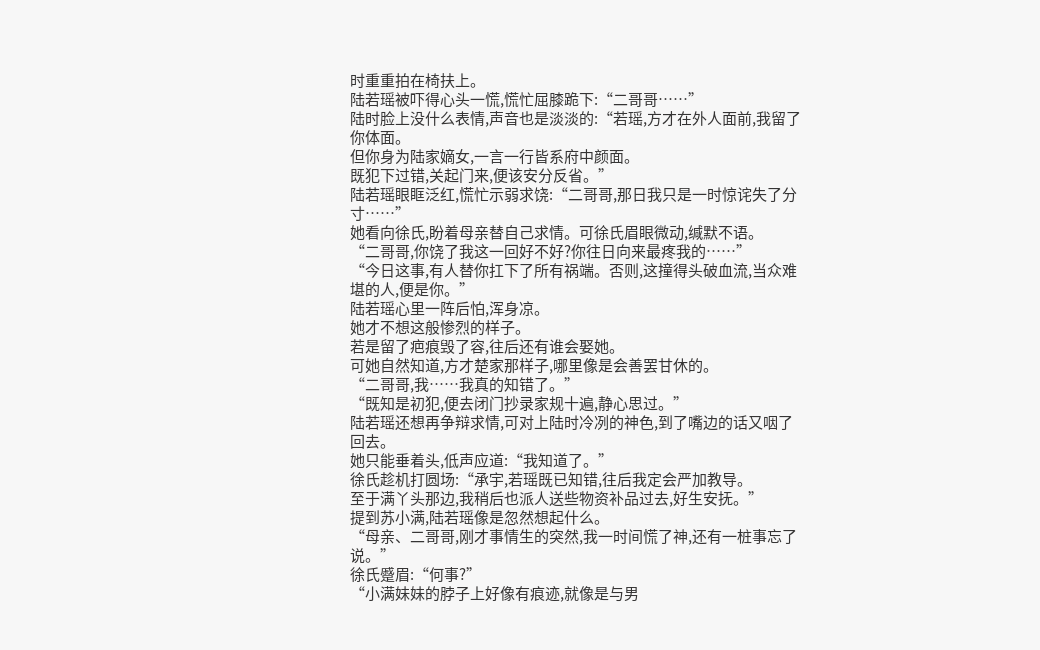时重重拍在椅扶上。
陆若瑶被吓得心头一慌,慌忙屈膝跪下:“二哥哥……”
陆时脸上没什么表情,声音也是淡淡的:“若瑶,方才在外人面前,我留了你体面。
但你身为陆家嫡女,一言一行皆系府中颜面。
既犯下过错,关起门来,便该安分反省。”
陆若瑶眼眶泛红,慌忙示弱求饶:“二哥哥,那日我只是一时惊诧失了分寸……”
她看向徐氏,盼着母亲替自己求情。可徐氏眉眼微动,缄默不语。
“二哥哥,你饶了我这一回好不好?你往日向来最疼我的……”
“今日这事,有人替你扛下了所有祸端。否则,这撞得头破血流,当众难堪的人,便是你。”
陆若瑶心里一阵后怕,浑身凉。
她才不想这般惨烈的样子。
若是留了疤痕毁了容,往后还有谁会娶她。
可她自然知道,方才楚家那样子,哪里像是会善罢甘休的。
“二哥哥,我……我真的知错了。”
“既知是初犯,便去闭门抄录家规十遍,静心思过。”
陆若瑶还想再争辩求情,可对上陆时冷冽的神色,到了嘴边的话又咽了回去。
她只能垂着头,低声应道:“我知道了。”
徐氏趁机打圆场:“承宇,若瑶既已知错,往后我定会严加教导。
至于满丫头那边,我稍后也派人送些物资补品过去,好生安抚。”
提到苏小满,陆若瑶像是忽然想起什么。
“母亲、二哥哥,刚才事情生的突然,我一时间慌了神,还有一桩事忘了说。”
徐氏蹙眉:“何事?”
“小满妹妹的脖子上好像有痕迹,就像是与男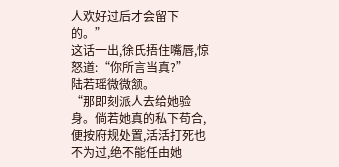人欢好过后才会留下的。”
这话一出,徐氏捂住嘴唇,惊怒道:“你所言当真?”
陆若瑶微微颔。
“那即刻派人去给她验身。倘若她真的私下苟合,便按府规处置,活活打死也不为过,绝不能任由她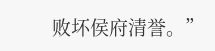败坏侯府清誉。”